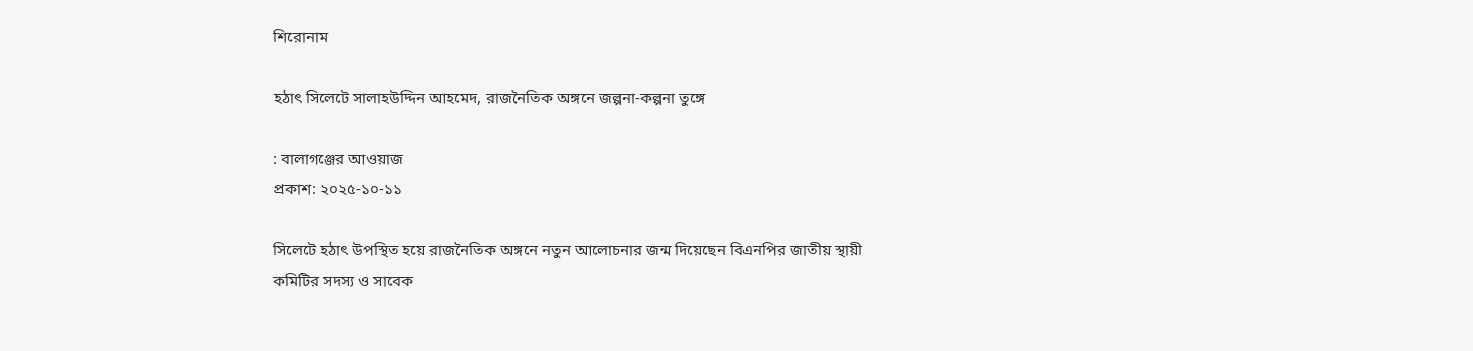শিরোনাম

হঠাৎ সিলেটে সালাহউদ্দিন আহমেদ, রাজনৈতিক অঙ্গনে জল্পনা-কল্পনা তুঙ্গে

: বালাগঞ্জের আওয়াজ
প্রকাশ: ২০২৫-১০-১১

সিলেটে হঠাৎ উপস্থিত হয়ে রাজনৈতিক অঙ্গনে নতুন আলোচনার জন্ম দিয়েছেন বিএনপির জাতীয় স্থায়ী কমিটির সদস্য ও সাবেক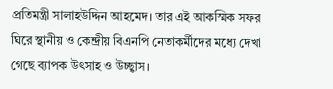প্রতিমন্ত্রী সালাহউদ্দিন আহমেদ। তার এই আকস্মিক সফর ঘিরে স্থানীয় ও কেন্দ্রীয় বিএনপি নেতাকর্মীদের মধ্যে দেখা গেছে ব্যাপক উৎসাহ ও উচ্ছ্বাস।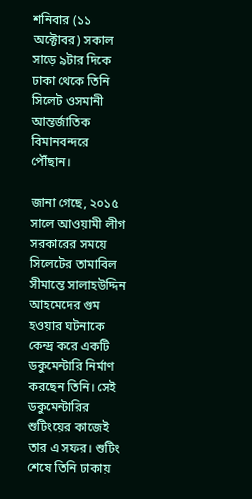শনিবার (১১ অক্টোবর) সকাল সাড়ে ৯টার দিকে ঢাকা থেকে তিনি সিলেট ওসমানী আন্তর্জাতিক বিমানবন্দরে পৌঁছান।

জানা গেছে, ২০১৫ সালে আওয়ামী লীগ সরকারের সময়ে সিলেটের তামাবিল সীমান্তে সালাহউদ্দিন আহমেদের গুম হওয়ার ঘটনাকে কেন্দ্র করে একটি ডকুমেন্টারি নির্মাণ করছেন তিনি। সেই ডকুমেন্টারির শুটিংয়ের কাজেই তার এ সফর। শুটিং শেষে তিনি ঢাকায়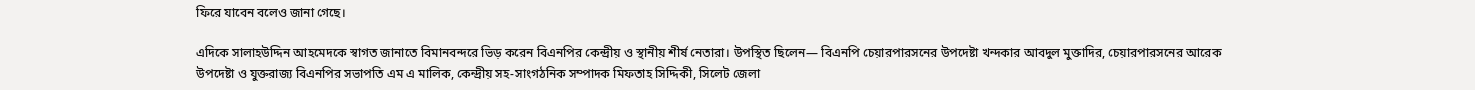ফিরে যাবেন বলেও জানা গেছে।

এদিকে সালাহউদ্দিন আহমেদকে স্বাগত জানাতে বিমানবন্দরে ভিড় করেন বিএনপির কেন্দ্রীয় ও স্থানীয় শীর্ষ নেতারা। উপস্থিত ছিলেন— বিএনপি চেয়ারপারসনের উপদেষ্টা খন্দকার আবদুল মুক্তাদির, চেয়ারপারসনের আরেক উপদেষ্টা ও যুক্তরাজ্য বিএনপির সভাপতি এম এ মালিক, কেন্দ্রীয় সহ-সাংগঠনিক সম্পাদক মিফতাহ সিদ্দিকী, সিলেট জেলা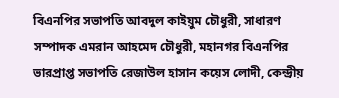বিএনপির সভাপতি আবদুল কাইয়ুম চৌধুরী, সাধারণ সম্পাদক এমরান আহমেদ চৌধুরী, মহানগর বিএনপির ভারপ্রাপ্ত সভাপতি রেজাউল হাসান কয়েস লোদী, কেন্দ্রীয়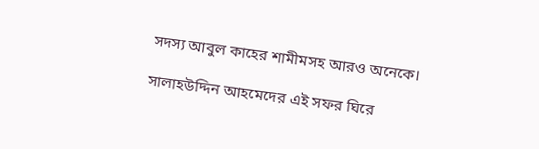সদস্য আবুল কাহের শামীমসহ আরও অনেকে।

সালাহউদ্দিন আহমেদের এই সফর ঘিরে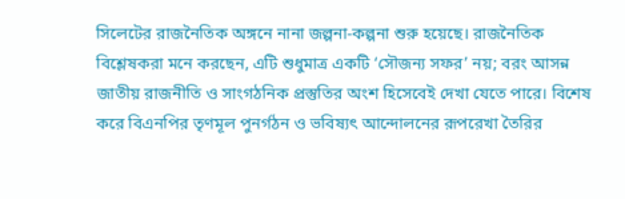সিলেটের রাজনৈতিক অঙ্গনে নানা জল্পনা-কল্পনা শুরু হয়েছে। রাজনৈতিক বিশ্লেষকরা মনে করছেন, এটি শুধুমাত্র একটি ‘সৌজন্য সফর’ নয়; বরং আসন্ন জাতীয় রাজনীতি ও সাংগঠনিক প্রস্তুতির অংশ হিসেবেই দেখা যেতে পারে। বিশেষ করে বিএনপির তৃণমূল পুনর্গঠন ও ভবিষ্যৎ আন্দোলনের রূপরেখা তৈরির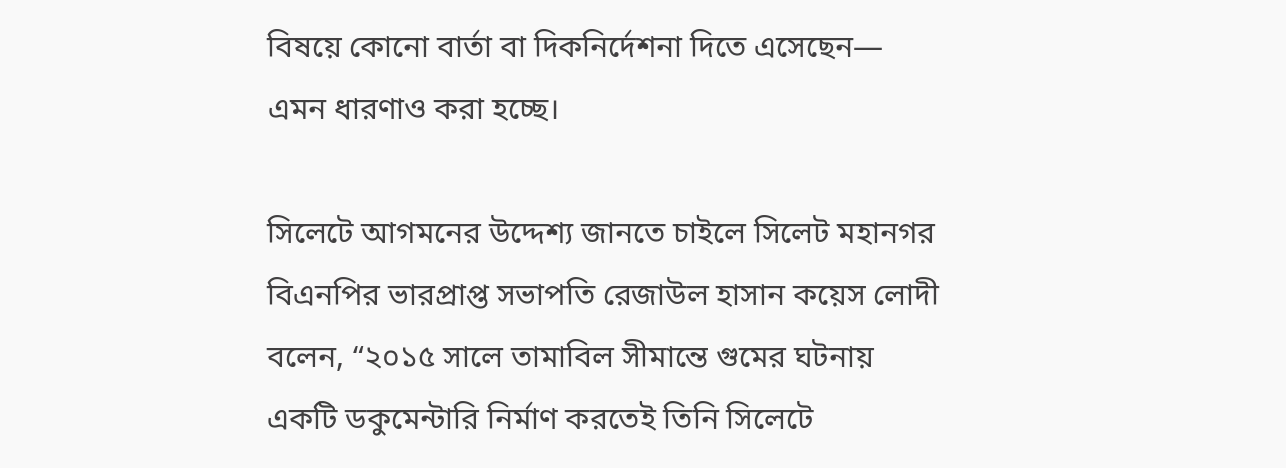বিষয়ে কোনো বার্তা বা দিকনির্দেশনা দিতে এসেছেন— এমন ধারণাও করা হচ্ছে।

সিলেটে আগমনের উদ্দেশ্য জানতে চাইলে সিলেট মহানগর বিএনপির ভারপ্রাপ্ত সভাপতি রেজাউল হাসান কয়েস লোদী বলেন, “২০১৫ সালে তামাবিল সীমান্তে গুমের ঘটনায় একটি ডকুমেন্টারি নির্মাণ করতেই তিনি সিলেটে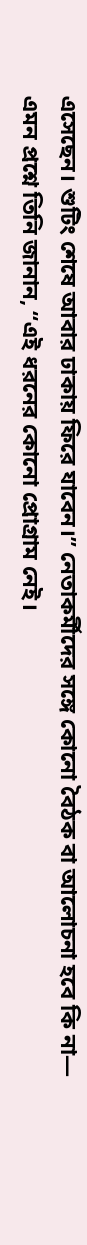এসেছেন। শুটিং শেষে আবার ঢাকায় ফিরে যাবেন।” নেতাকর্মীদের সঙ্গে কোনো বৈঠক বা আলোচনা হবে কি না— এমন প্রশ্নে তিনি জানান, “এই ধরনের কোনো প্রোগ্রাম নেই।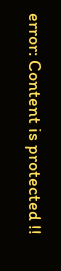error: Content is protected !!